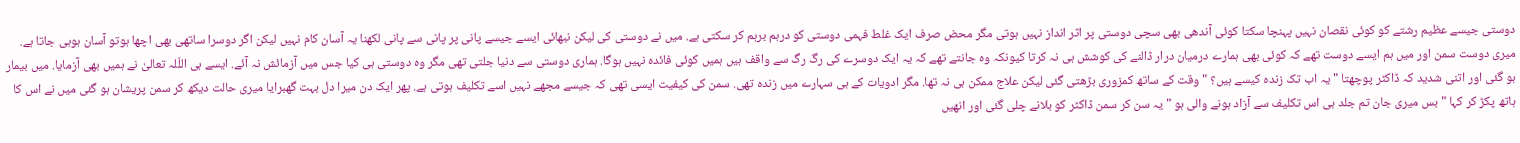دوستی جیسے عظیم رشتے کو کوئی نقصان نہیں پہنچا سکتا کوئی آندھی بھی سچی دوستی پر اثر انداز نہیں ہوتی مگر محض صرف ایک غلط فہمی دوستی کو درہم برہم کر سکتی ہے. میں نے دوستی کی لیکن نبھائی ایسے جیسے پانی پر پانی سے پانی لکھنا یہ آسان کام نہیں لیکن اگر دوسرا ساتھی بھی اچھا ہوتو آسان ہوہی جاتا ہے. میری دوست سمن اور میں ہم ایسے دوست تھے کہ کوئی بھی ہمارے درمیان درار ڈالنے کی کوشش ہی نہ کرتا کیونکہ وہ جانتے تھے کہ یہ ایک دوسرے کی رگ رگ سے واقف ہیں ہمیں کوئی فائدہ نہیں ہوگا. ہماری دوستی سے دنیا جلتی تھی مگر وہ دوستی ہی کیا جس میں آزمائش نہ آئے. ایسے ہی اللّلہ تعالیٰ نے ہمیں بھی آزمایا. میں بیمار ہو گئی اور اتنی شدید کہ ڈاکٹر پوچھتا "یہ اب تک زندہ کیسے ہیں؟ " وقت کے ساتھ کمزوری بڑھتی گئی لیکن علاج ممکن ہی نہ تھا. مگر ادویات کے ہی سہارے میں زندہ تھی. سمن کی کیفیت ایسی تھی کہ جیسے مجھے نہیں اسے تکلیف ہوتی ہے. پھر ایک دن میرا دل بہت گھبرایا میری حالت دیکھ کر سمن پریشان ہو گئی میں نے اس کا ہاتھ پکڑ کر کہا "بس میری جان تم جلد ہی اس تکلیف سے آزاد ہونے والی ہو " یہ سن کر سمن ڈاکٹر کو بلانے چلی گئی اور انھیں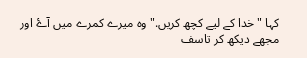کہا "خدا کے لیے کچھ کریں." وہ میرے کمرے میں آۓ اور مجھے دیکھ کر تاسف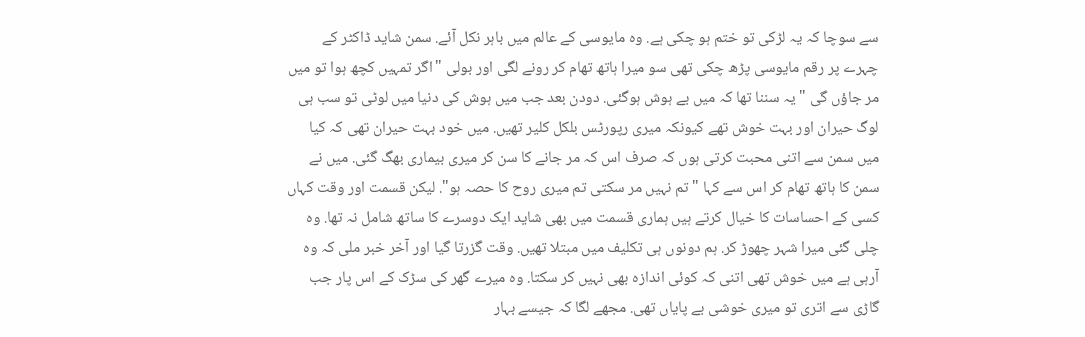سے سوچا کہ یہ لڑکی تو ختم ہو چکی ہے. وہ مایوسی کے عالم میں باہر نکل آئے. سمن شاید ڈاکٹر کے چہرے پر رقم مایوسی پڑھ چکی تھی سو میرا ہاتھ تھام کر رونے لگی اور بولی "اگر تمہیں کچھ ہوا تو میں مر جاؤں گی " یہ سننا تھا کہ میں بے ہوش ہوگئی. دودن بعد جب میں ہوش کی دنیا میں لوٹی تو سب ہی لوگ حیران اور بہت خوش تھے کیونکہ میری رپورٹس بلکل کلیر تھیں. میں خود بہت حیران تھی کہ کیا میں سمن سے اتنی محبت کرتی ہوں کہ صرف اس کہ مر جانے کا سن کر میری بیماری بھگ گئی. میں نے سمن کا ہاتھ تھام کر اس سے کہا " تم نہیں مر سکتی تم میری روح کا حصہ ہو". لیکن قسمت اور وقت کہاں کسی کے احساسات کا خیال کرتے ہیں ہماری قسمت میں بھی شاید ایک دوسرے کا ساتھ شامل نہ تھا. وہ چلی گئی میرا شہر چھوڑ کر. ہم دونوں ہی تکلیف میں مبتلا تھیں. وقت گزرتا گیا اور آخر خبر ملی کہ وہ آرہی ہے میں خوش تھی اتنی کہ کوئی اندازہ بھی نہیں کر سکتا. وہ میرے گھر کی سڑک کے اس پار جب گاڑی سے اتری تو میری خوشی بے پایاں تھی. مجھے لگا کہ جیسے بہار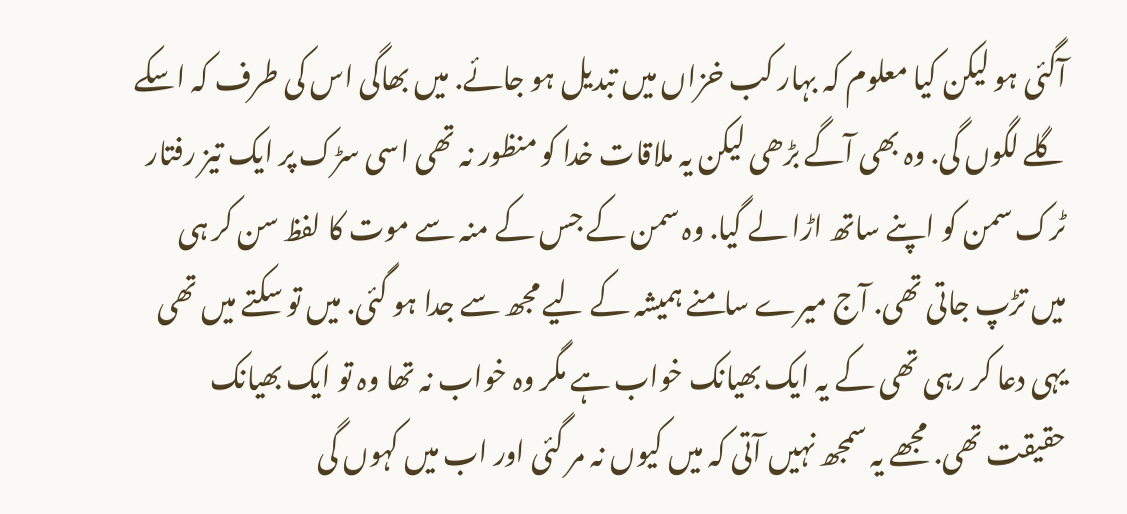آگئی ہو لیکن کیا معلوم کہ بہار کب خزاں میں تبدیل ہو جائے. میں بھاگی اس کی طرف کہ اسکے گلے لگوں گی. وہ بھی آگے بڑھی لیکن یہ ملاقات خدا کو منظور نہ تھی اسی سڑک پر ایک تیز رفتار ٹرک سمن کو اپنے ساتھ اڑا لے گیا. وہ سمن کے جس کے منہ سے موت کا لفظ سن کر ہی میں تڑپ جاتی تھی. آج میرے سامنے ہمیشہ کے لیے مجھ سے جدا ہو گئی. میں تو سکتے میں تھی یہی دعا کر رہی تھی کے یہ ایک بھیانک خواب ہے مگر وہ خواب نہ تھا وہ تو ایک بھیانک حقیقت تھی. مجھے یہ سمجھ نہیں آتی کہ میں کیوں نہ مر گئی اور اب میں کہوں گی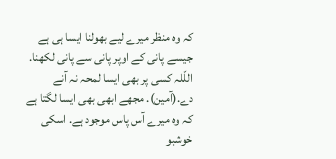کہ وہ منظر میرے لیے بھولنا ایسا ہی ہے جیسے پانی کے اوپر پانی سے پانی لکھنا. اللّلہ کسی پر بھی ایسا لمحہ نہ آنے دے.(آمین). مجھے ابھی بھی ایسا لگتا ہے کہ وہ میرے آس پاس موجود ہے. اسکی خوشبو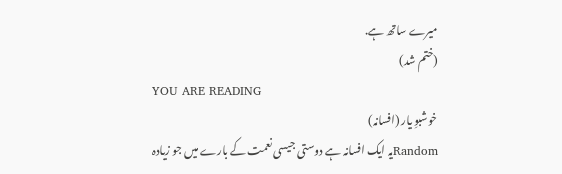میرے ساتھ ہے.
(ختم شد)
YOU ARE READING
خوشبوِ یار (افسانہ)
Randomیہ ایک افسانہ ہے دوستی جیسی نعمت کے بارے میں جو زیادہ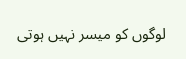لوگوں کو میسر نہیں ہوتی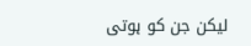لیکن جن کو ہوتی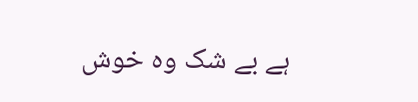ہے بے شک وہ خوش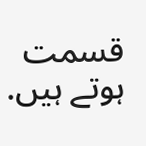قسمت ہوتے ہیں.